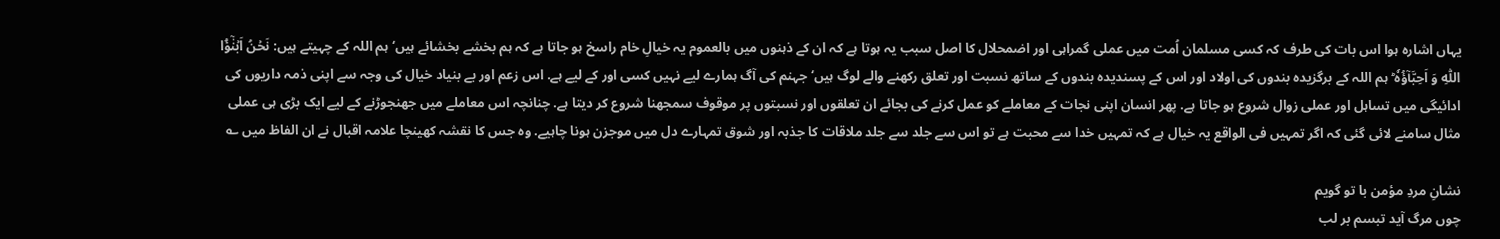یہاں اشارہ ہوا اس بات کی طرف کہ کسی مسلمان اُمت میں عملی گمراہی اور اضمحلال کا اصل سبب یہ ہوتا ہے کہ ان کے ذہنوں میں بالعموم یہ خیالِ خام راسخ ہو جاتا ہے کہ ہم بخشے بخشائے ہیں‘ ہم اللہ کے چہیتے ہیں: نَحۡنُ اَبۡنٰٓؤُا اللّٰہِ وَ اَحِبَّآؤُہٗ ؕ ہم اللہ کے برگزیدہ بندوں کی اولاد اور اس کے پسندیدہ بندوں کے ساتھ نسبت اور تعلق رکھنے والے لوگ ہیں‘ جہنم کی آگ ہمارے لیے نہیں کسی اور کے لیے ہے. اس زعم اور بے بنیاد خیال کی وجہ سے اپنی ذمہ داریوں کی ادائیگی میں تساہل اور عملی زوال شروع ہو جاتا ہے. پھر انسان اپنی نجات کے معاملے کو عمل کرنے کی بجائے ان تعلقوں اور نسبتوں پر موقوف سمجھنا شروع کر دیتا ہے. چنانچہ اس معاملے میں جھنجوڑنے کے لیے ایک بڑی ہی عملی مثال سامنے لائی گئی کہ اگر تمہیں فی الواقع یہ خیال ہے کہ تمہیں خدا سے محبت ہے تو اس سے جلد سے جلد ملاقات کا جذبہ اور شوق تمہارے دل میں موجزن ہونا چاہیے. وہ جس کا نقشہ کھینچا علامہ اقبال نے ان الفاظ میں ؎

نشانِ مردِ مؤمن با تو گویم
چوں مرگ آید تبسم بر لب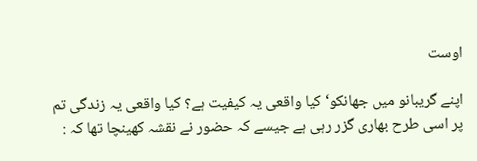اوست

اپنے گریبانو میں جھانکو‘ کیا واقعی یہ کیفیت ہے؟ کیا واقعی یہ زندگی تم پر اسی طرح بھاری گزر رہی ہے جیسے کہ حضور نے نقشہ کھینچا تھا کہ :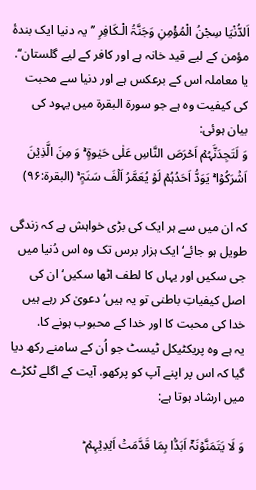اَلدُّنْیَا سِجْنُ الْمُؤْمِنِ وَجَنَّۃُ الْـکَافِرِ ’’یہ دنیا ایک بندۂ مؤمن کے لیے قید خانہ ہے اور کافر کے لیے گلستان‘‘. یا معاملہ اس کے برعکس ہے اور دنیا سے محبت کی کیفیت وہ ہے جو سورۃ البقرۃ میں یہود کی بیان ہوئی:
وَ لَتَجِدَنَّہُمۡ اَحۡرَصَ النَّاسِ عَلٰی حَیٰوۃٍ ۚۛ وَ مِنَ الَّذِیۡنَ اَشۡرَکُوۡا ۚۛ یَوَدُّ اَحَدُہُمۡ لَوۡ یُعَمَّرُ اَلۡفَ سَنَۃٍ ۚ (البقرۃ:۹۶)

کہ ان میں سے ہر ایک کی بڑی خواہش ہے کہ زندگی طویل ہو جائے‘ ایک ہزار برس تک وہ اس دُنیا میں جی سکیں اور یہاں کا لطف اٹھا سکیں‘ ان کی اصل کیفیاتِ باطنی تو یہ ہیں‘ دعویٰ کر رہے ہیں خدا کی محبت کا اور خدا کے محبوب ہونے کا.
یہ ہے وہ پریکٹیکل ٹیسٹ جو اُن کے سامنے رکھ دیا گیا کہ اس پر اپنے آپ کو پرکھو. آیت کے اگلے ٹکڑے میں ارشاد ہوتا ہے:

وَ لَا یَتَمَنَّوۡنَہٗۤ اَبَدًۢا بِمَا قَدَّمَتۡ اَیۡدِیۡہِمۡ ؕ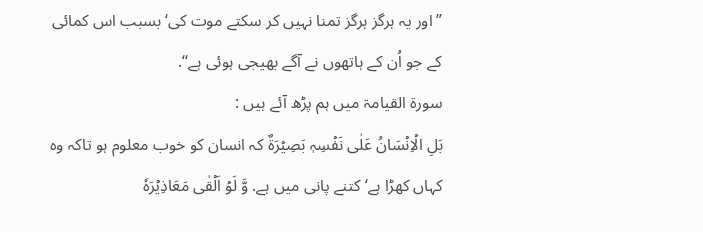’’اور یہ ہرگز ہرگز تمنا نہیں کر سکتے موت کی‘ بسبب اس کمائی کے جو اُن کے ہاتھوں نے آگے بھیجی ہوئی ہے‘‘.
سورۃ القیامۃ میں ہم پڑھ آئے ہیں :
بَلِ الۡاِنۡسَانُ عَلٰی نَفۡسِہٖ بَصِیۡرَۃٌ کہ انسان کو خوب معلوم ہو تاکہ وہ کہاں کھڑا ہے‘ کتنے پانی میں ہے. وَّ لَوۡ اَلۡقٰی مَعَاذِیۡرَہٗ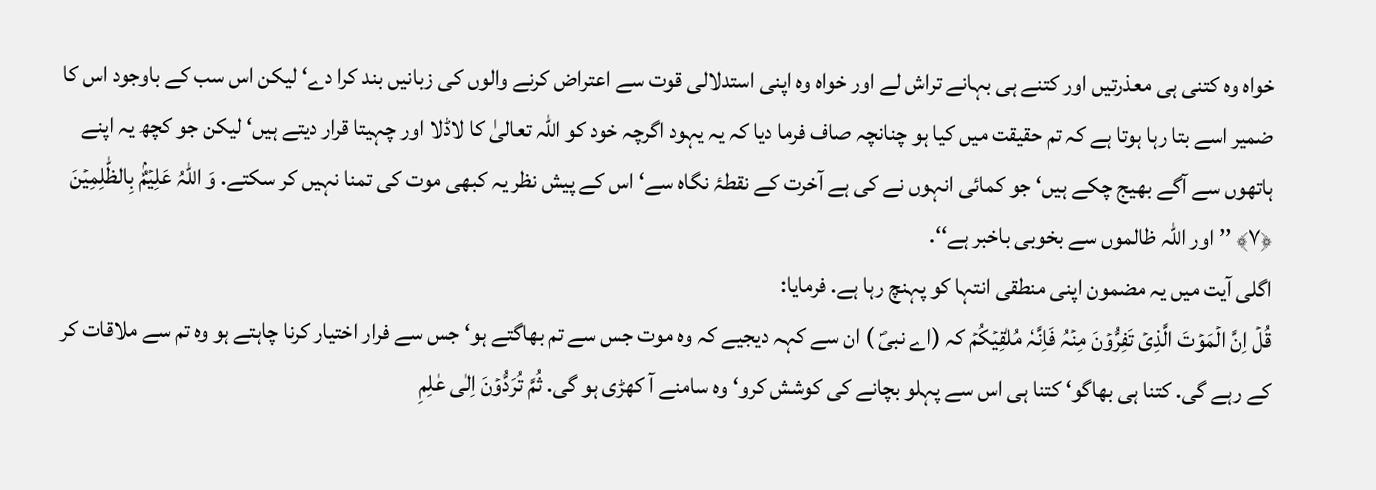خواہ وہ کتنی ہی معذرتیں اور کتنے ہی بہانے تراش لے اور خواہ وہ اپنی استدلالی قوت سے اعتراض کرنے والوں کی زبانیں بند کرا دے‘ لیکن اس سب کے باوجود اس کا ضمیر اسے بتا رہا ہوتا ہے کہ تم حقیقت میں کیا ہو چنانچہ صاف فرما دیا کہ یہ یہود اگرچہ خود کو اللہ تعالیٰ کا لاڈلا اور چہیتا قرار دیتے ہیں‘ لیکن جو کچھ یہ اپنے ہاتھوں سے آگے بھیج چکے ہیں‘ جو کمائی انہوں نے کی ہے آخرت کے نقطۂ نگاہ سے‘ اس کے پیش نظر یہ کبھی موت کی تمنا نہیں کر سکتے. وَ اللّٰہُ عَلِیۡمٌۢ بِالظّٰلِمِیۡنَ ﴿۷﴾ ’’اور اللہ ظالموں سے بخوبی باخبر ہے‘‘.
اگلی آیت میں یہ مضمون اپنی منطقی انتہا کو پہنچ رہا ہے. فرمایا:
قُلۡ اِنَّ الۡمَوۡتَ الَّذِیۡ تَفِرُّوۡنَ مِنۡہُ فَاِنَّہٗ مُلٰقِیۡکُمۡ کہ (اے نبیؐ ) ان سے کہہ دیجیے کہ وہ موت جس سے تم بھاگتے ہو‘ جس سے فرار اختیار کرنا چاہتے ہو وہ تم سے ملاقات کر کے رہے گی. کتنا ہی بھاگو‘ کتنا ہی اس سے پہلو بچانے کی کوشش کرو‘ وہ سامنے آ کھڑی ہو گی. ثُمَّ تُرَدُّوۡنَ اِلٰی عٰلِمِ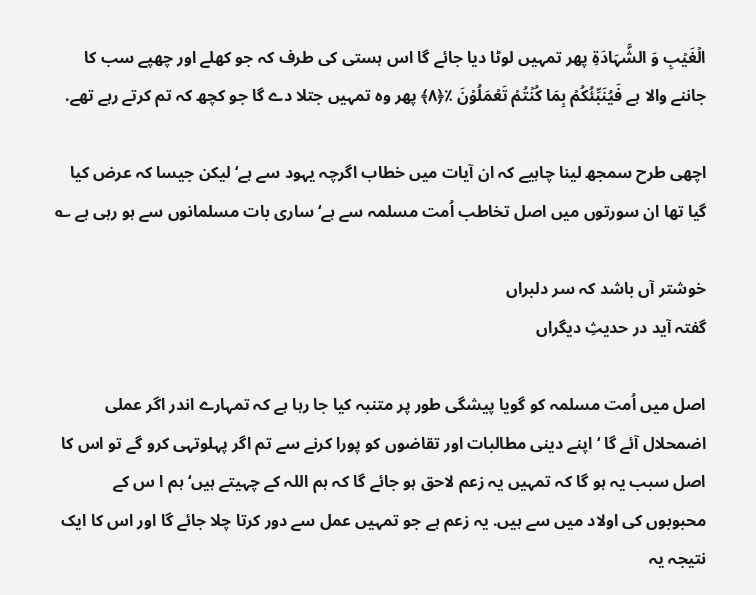الۡغَیۡبِ وَ الشَّہَادَۃِ پھر تمہیں لوٹا دیا جائے گا اس ہستی کی طرف کہ جو کھلے اور چھپے سب کا جاننے والا ہے فَیُنَبِّئُکُمۡ بِمَا کُنۡتُمۡ تَعۡمَلُوۡنَ ٪﴿۸﴾ پھر وہ تمہیں جتلا دے گا جو کچھ کہ تم کرتے رہے تھے.

اچھی طرح سمجھ لینا چاہیے کہ ان آیات میں خطاب اگرچہ یہود سے ہے‘ لیکن جیسا کہ عرض کیا گیا تھا ان سورتوں میں اصل تخاطب اُمت مسلمہ سے ہے‘ ساری بات مسلمانوں سے ہو رہی ہے ؎

خوشتر آں باشد کہ سر دلبراں
گفتہ آید در حدیثِ دیگراں

اصل میں اُمت مسلمہ کو گویا پیشگی طور پر متنبہ کیا جا رہا ہے کہ تمہارے اندر اگر عملی اضمحلال آئے گا ‘ اپنے دینی مطالبات اور تقاضوں کو پورا کرنے سے تم اگر پہلوتہی کرو گے تو اس کا اصل سبب یہ ہو گا کہ تمہیں یہ زعم لاحق ہو جائے گا کہ ہم اللہ کے چہیتے ہیں‘ ہم ا س کے محبوبوں کی اولاد میں سے ہیں. یہ زعم ہے جو تمہیں عمل سے دور کرتا چلا جائے گا اور اس کا ایک نتیجہ یہ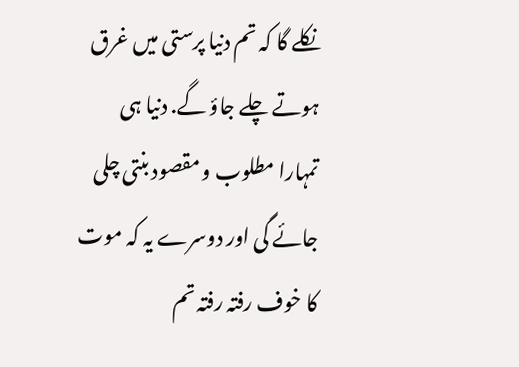نکلے گا کہ تم دنیا پرستی میں غرق ہوتے چلے جاؤ گے. دنیا ہی تمہارا مطلوب و مقصود بنتی چلی جائے گی اور دوسرے یہ کہ موت کا خوف رفتہ رفتہ تم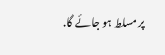پر مسلط ہو جائے گا.